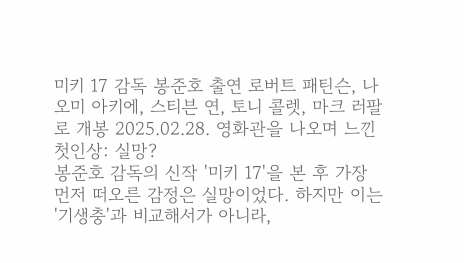미키 17 감독 봉준호 출연 로버트 패틴슨, 나오미 아키에, 스티븐 연, 토니 콜렛, 마크 러팔로 개봉 2025.02.28. 영화관을 나오며 느낀 첫인상: 실망?
봉준호 감독의 신작 '미키 17'을 본 후 가장 먼저 떠오른 감정은 실망이었다. 하지만 이는 '기생충'과 비교해서가 아니라,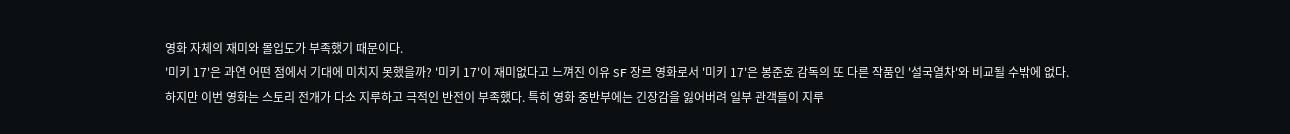영화 자체의 재미와 몰입도가 부족했기 때문이다.
'미키 17'은 과연 어떤 점에서 기대에 미치지 못했을까? '미키 17'이 재미없다고 느껴진 이유 SF 장르 영화로서 '미키 17'은 봉준호 감독의 또 다른 작품인 '설국열차'와 비교될 수밖에 없다.
하지만 이번 영화는 스토리 전개가 다소 지루하고 극적인 반전이 부족했다. 특히 영화 중반부에는 긴장감을 잃어버려 일부 관객들이 지루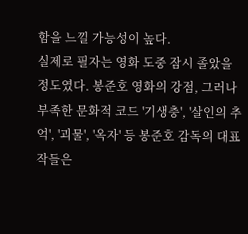함을 느낄 가능성이 높다.
실제로 필자는 영화 도중 잠시 졸았을 정도였다. 봉준호 영화의 강점, 그러나 부족한 문화적 코드 '기생충', '살인의 추억', '괴물', '옥자' 등 봉준호 감독의 대표작들은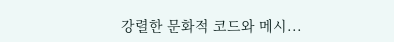강렬한 문화적 코드와 메시...